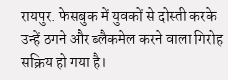रायपुर. फेसबुक में युवकों से दोस्ती करके उन्हें ठगने और ब्लैकमेल करने वाला गिरोह सक्रिय हो गया है।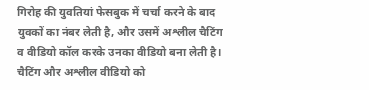गिरोह की युवतियां फेसबुक में चर्चा करने के बाद युवकों का नंबर लेती है, और उसमें अश्लील चैटिंग व वीडियो कॉल करके उनका वीडियो बना लेती है। चैटिंग और अश्लील वीडियो को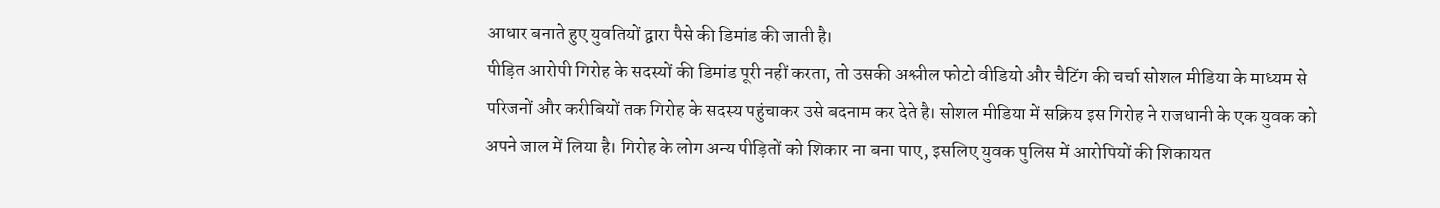आधार बनाते हुए युवतियों द्वारा पैसे की डिमांड की जाती है।
पीड़ित आरोपी गिरोह के सदस्यों की डिमांड पूरी नहीं करता, तो उसकी अश्लील फोटो वीडियो और चैटिंग की चर्चा सोशल मीडिया के माध्यम से परिजनों और करीबियों तक गिरोह के सदस्य पहुंचाकर उसे बदनाम कर देते है। सोशल मीडिया में सक्रिय इस गिरोह ने राजधानी के एक युवक को अपने जाल में लिया है। गिरोह के लोग अन्य पीड़ितों को शिकार ना बना पाए, इसलिए युवक पुलिस में आरोपियों की शिकायत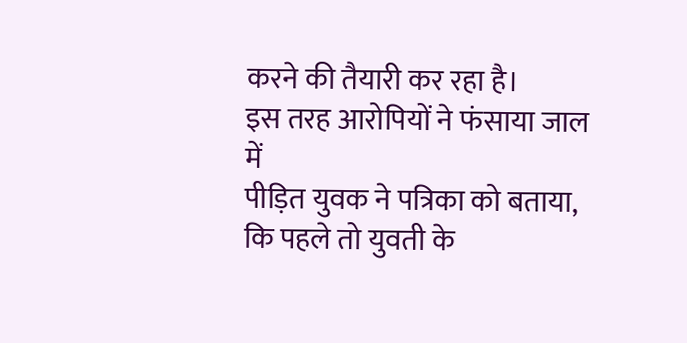करने की तैयारी कर रहा है।
इस तरह आरोपियों ने फंसाया जाल में
पीड़ित युवक ने पत्रिका को बताया, कि पहले तो युवती के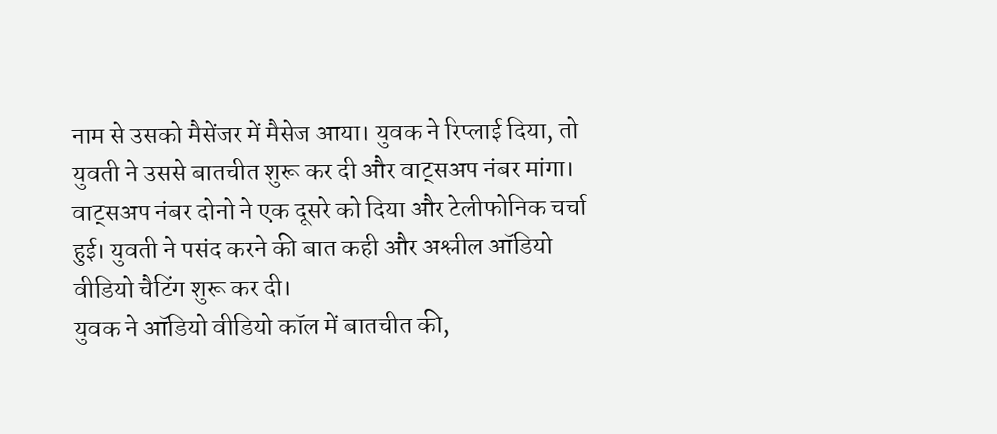नाम से उसको मैसेंजर में मैसेज आया। युवक ने रिप्लाई दिया, तो युवती ने उससे बातचीत शुरू कर दी और वाट्सअप नंबर मांगा। वाट्सअप नंबर दोनो ने एक दूसरे को दिया और टेलीफोनिक चर्चा हुई। युवती ने पसंद करने की बात कही और अश्लील ऑडियो वीडियो चैटिंग शुरू कर दी।
युवक ने ऑडियो वीडियो कॉल में बातचीत की,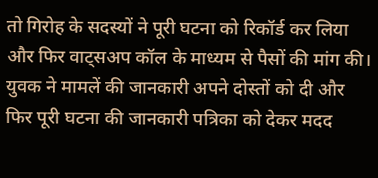तो गिरोह के सदस्यों ने पूरी घटना को रिकॉर्ड कर लिया और फिर वाट्सअप कॉल के माध्यम से पैसों की मांग की। युवक ने मामलें की जानकारी अपने दोस्तों को दी और फिर पूरी घटना की जानकारी पत्रिका को देकर मदद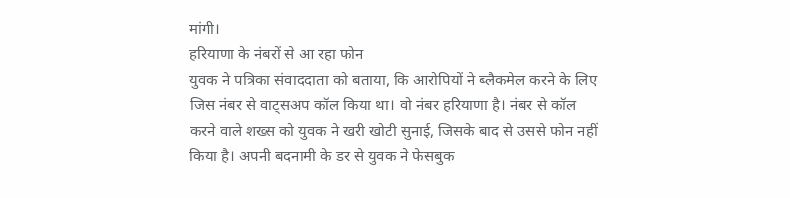मांगी।
हरियाणा के नंबरों से आ रहा फोन
युवक ने पत्रिका संवाददाता को बताया, कि आरोपियों ने ब्लैकमेल करने के लिए जिस नंबर से वाट्सअप कॉल किया था। वो नंबर हरियाणा है। नंबर से कॉल करने वाले शख्स को युवक ने खरी खोटी सुनाई, जिसके बाद से उससे फोन नहीं किया है। अपनी बदनामी के डर से युवक ने फेसबुक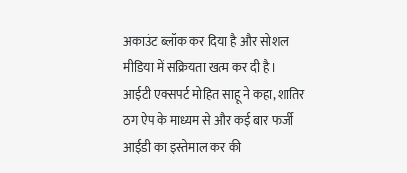अकाउंट ब्लॉक कर दिया है और सोशल मीडिया में सक्रियता खत्म कर दी है।
आईटी एक्सपर्ट मोहित साहू ने कहा, शातिर ठग ऐप के माध्यम से और कई बार फर्जी आईडी का इस्तेमाल कर की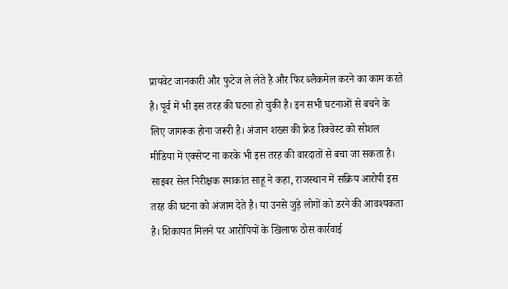प्रायवेट जानकारी और फुटेज ले लेते है और फिर ब्लैकमेल करने का काम करते है। पूर्व में भी इस तरह की घटना हो चुकी है। इन सभी घटनाओं से बचने के लिए जागरूक होना जरूरी है। अंजान शख्स की फ्रेड रिक्वेस्ट को सोशल मीडिया में एक्सेप्ट ना करके भी इस तरह की वारदातों से बचा जा सकता है।
साइबर सेल निरीक्षक रमाकांत साहू ने कहा, राजस्थान में सक्रिय आरोपी इस तरह की घटना को अंजाम देते है। या उनसे जुड़े लोगों को डरने की आवश्यकता है। शिकायत मिलने पर आरोपियों के खिलाफ ठोस कार्रवाई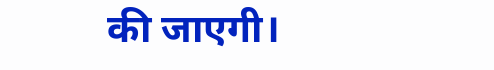की जाएगी।